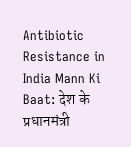Antibiotic Resistance in India Mann Ki Baat: देश के प्रधानमंत्री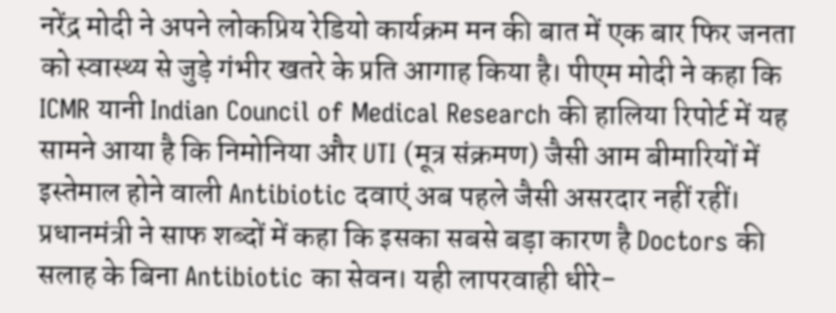नरेंद्र मोदी ने अपने लोकप्रिय रेडियो कार्यक्रम मन की बात में एक बार फिर जनता को स्वास्थ्य से जुड़े गंभीर खतरे के प्रति आगाह किया है। पीएम मोदी ने कहा कि ICMR यानी Indian Council of Medical Research की हालिया रिपोर्ट में यह सामने आया है कि निमोनिया और UTI (मूत्र संक्रमण) जैसी आम बीमारियों में इस्तेमाल होने वाली Antibiotic दवाएं अब पहले जैसी असरदार नहीं रहीं। प्रधानमंत्री ने साफ शब्दों में कहा कि इसका सबसे बड़ा कारण है Doctors की सलाह के बिना Antibiotic का सेवन। यही लापरवाही धीरे-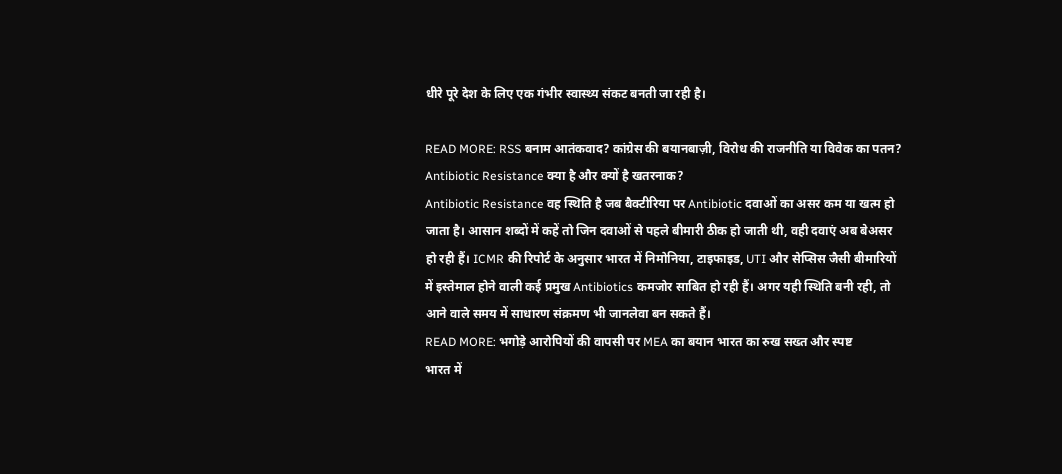धीरे पूरे देश के लिए एक गंभीर स्वास्थ्य संकट बनती जा रही है।

READ MORE: RSS बनाम आतंकवाद? कांग्रेस की बयानबाज़ी, विरोध की राजनीति या विवेक का पतन?
Antibiotic Resistance क्या है और क्यों है खतरनाक?
Antibiotic Resistance वह स्थिति है जब बैक्टीरिया पर Antibiotic दवाओं का असर कम या खत्म हो जाता है। आसान शब्दों में कहें तो जिन दवाओं से पहले बीमारी ठीक हो जाती थी, वही दवाएं अब बेअसर हो रही हैं। ICMR की रिपोर्ट के अनुसार भारत में निमोनिया, टाइफाइड, UTI और सेप्सिस जैसी बीमारियों में इस्तेमाल होने वाली कई प्रमुख Antibiotics कमजोर साबित हो रही हैं। अगर यही स्थिति बनी रही, तो आने वाले समय में साधारण संक्रमण भी जानलेवा बन सकते हैं।
READ MORE: भगोड़े आरोपियों की वापसी पर MEA का बयान भारत का रुख सख्त और स्पष्ट
भारत में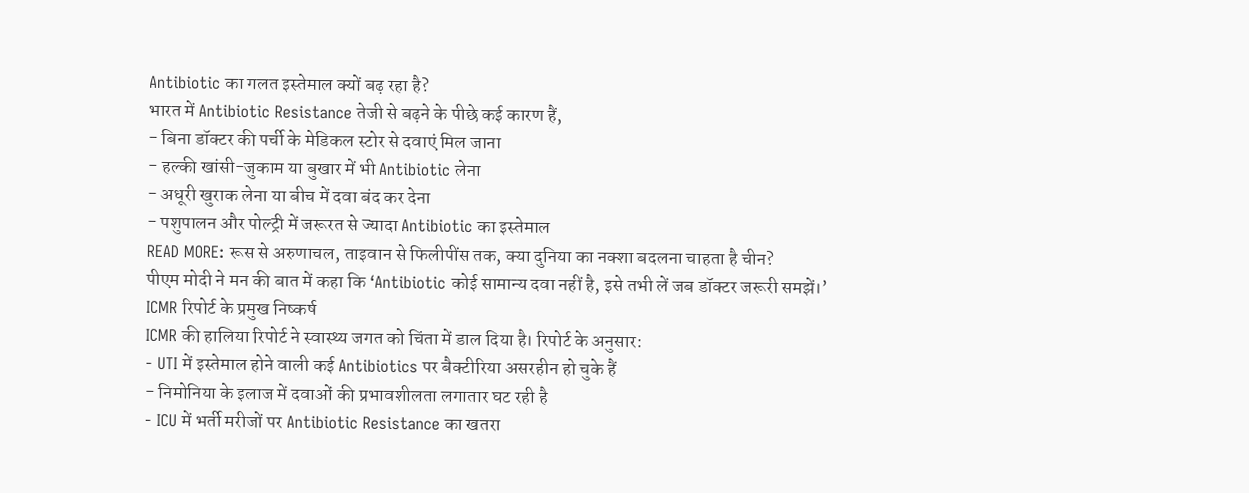Antibiotic का गलत इस्तेमाल क्यों बढ़ रहा है?
भारत में Antibiotic Resistance तेजी से बढ़ने के पीछे कई कारण हैं,
- बिना डॉक्टर की पर्ची के मेडिकल स्टोर से दवाएं मिल जाना
- हल्की खांसी-जुकाम या बुखार में भी Antibiotic लेना
- अधूरी खुराक लेना या बीच में दवा बंद कर देना
- पशुपालन और पोल्ट्री में जरूरत से ज्यादा Antibiotic का इस्तेमाल
READ MORE: रूस से अरुणाचल, ताइवान से फिलीपींस तक, क्या दुनिया का नक्शा बदलना चाहता है चीन?
पीएम मोदी ने मन की बात में कहा कि ‘Antibiotic कोई सामान्य दवा नहीं है, इसे तभी लें जब डॉक्टर जरूरी समझें।’
ICMR रिपोर्ट के प्रमुख निष्कर्ष
ICMR की हालिया रिपोर्ट ने स्वास्थ्य जगत को चिंता में डाल दिया है। रिपोर्ट के अनुसार:
- UTI में इस्तेमाल होने वाली कई Antibiotics पर बैक्टीरिया असरहीन हो चुके हैं
- निमोनिया के इलाज में दवाओं की प्रभावशीलता लगातार घट रही है
- ICU में भर्ती मरीजों पर Antibiotic Resistance का खतरा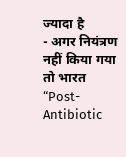ज्यादा है
- अगर नियंत्रण नहीं किया गया तो भारत “Post-Antibiotic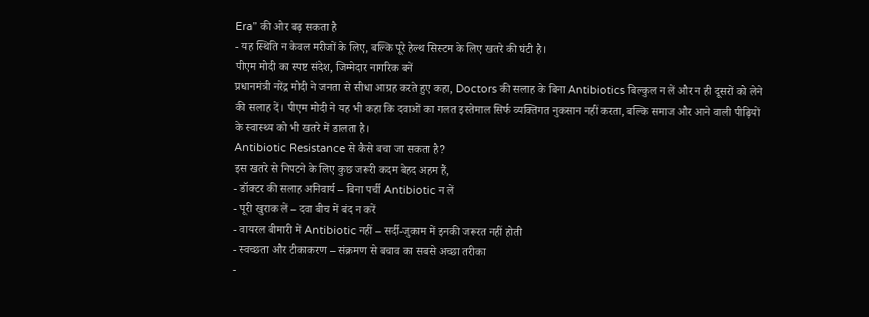Era” की ओर बढ़ सकता है
- यह स्थिति न केवल मरीजों के लिए, बल्कि पूरे हेल्थ सिस्टम के लिए खतरे की घंटी है।
पीएम मोदी का स्पष्ट संदेश, जिम्मेदार नागरिक बनें
प्रधानमंत्री नरेंद्र मोदी ने जनता से सीधा आग्रह करते हुए कहा, Doctors की सलाह के बिना Antibiotics बिल्कुल न लें और न ही दूसरों को लेने की सलाह दें। पीएम मोदी ने यह भी कहा कि दवाओं का गलत इस्तेमाल सिर्फ व्यक्तिगत नुकसान नहीं करता, बल्कि समाज और आने वाली पीढ़ियों के स्वास्थ्य को भी खतरे में डालता है।
Antibiotic Resistance से कैसे बचा जा सकता है?
इस खतरे से निपटने के लिए कुछ जरूरी कदम बेहद अहम हैं,
- डॉक्टर की सलाह अनिवार्य – बिना पर्ची Antibiotic न लें
- पूरी खुराक लें – दवा बीच में बंद न करें
- वायरल बीमारी में Antibiotic नहीं – सर्दी-जुकाम में इनकी जरूरत नहीं होती
- स्वच्छता और टीकाकरण – संक्रमण से बचाव का सबसे अच्छा तरीका
-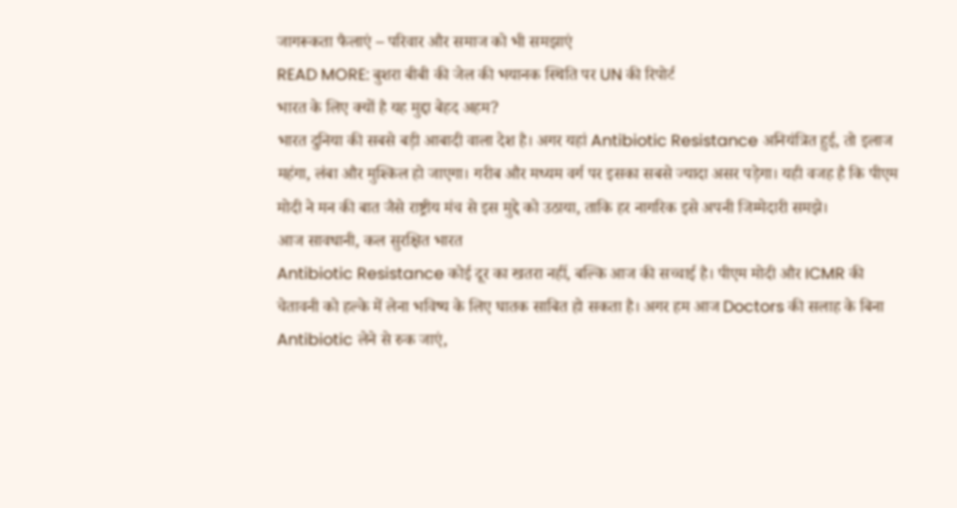जागरूकता फैलाएं – परिवार और समाज को भी समझाएं
READ MORE: बुशरा बीबी की जेल की भयानक स्थिति पर UN की रिपोर्ट
भारत के लिए क्यों है यह मुद्दा बेहद अहम?
भारत दुनिया की सबसे बड़ी आबादी वाला देश है। अगर यहां Antibiotic Resistance अनियंत्रित हुई, तो इलाज महंगा, लंबा और मुश्किल हो जाएगा। गरीब और मध्यम वर्ग पर इसका सबसे ज्यादा असर पड़ेगा। यही वजह है कि पीएम मोदी ने मन की बात जैसे राष्ट्रीय मंच से इस मुद्दे को उठाया, ताकि हर नागरिक इसे अपनी जिम्मेदारी समझे।
आज सावधानी, कल सुरक्षित भारत
Antibiotic Resistance कोई दूर का खतरा नहीं, बल्कि आज की सच्चाई है। पीएम मोदी और ICMR की चेतावनी को हल्के में लेना भविष्य के लिए घातक साबित हो सकता है। अगर हम आज Doctors की सलाह के बिना Antibiotic लेने से रुक जाएं,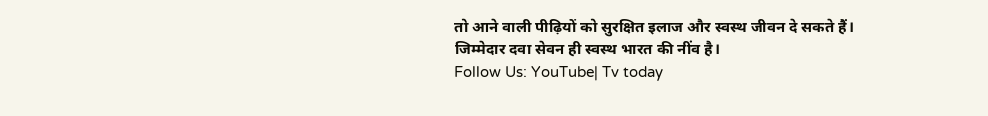तो आने वाली पीढ़ियों को सुरक्षित इलाज और स्वस्थ जीवन दे सकते हैं। जिम्मेदार दवा सेवन ही स्वस्थ भारत की नींव है।
Follow Us: YouTube| Tv today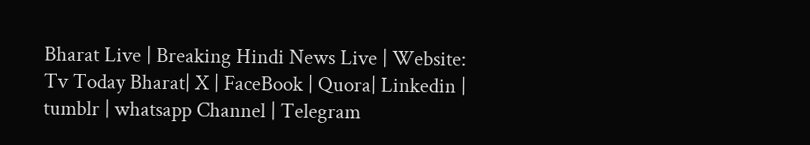Bharat Live | Breaking Hindi News Live | Website: Tv Today Bharat| X | FaceBook | Quora| Linkedin | tumblr | whatsapp Channel | Telegram